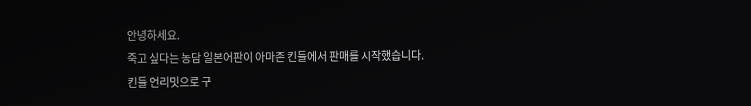안녕하세요.
죽고 싶다는 농담 일본어판이 아마존 킨들에서 판매를 시작했습니다.
킨들 언리밋으로 구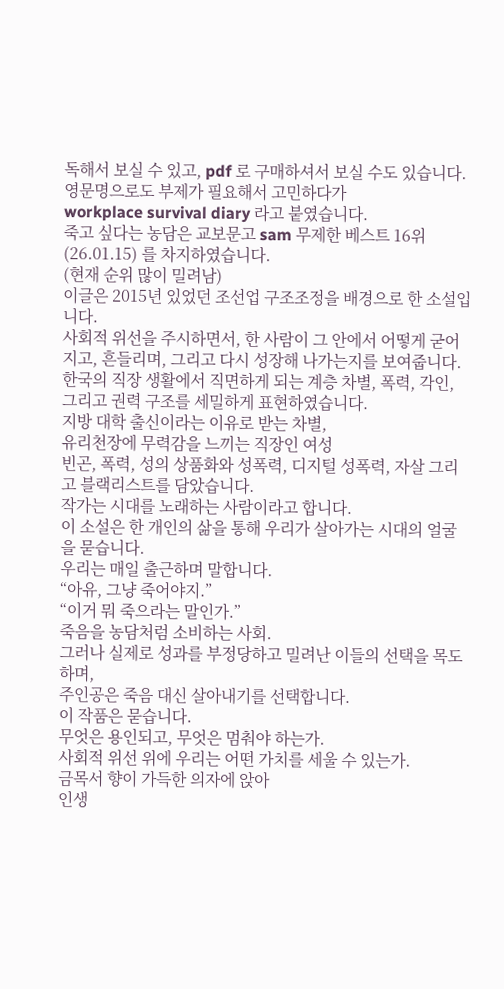독해서 보실 수 있고, pdf 로 구매하셔서 보실 수도 있습니다.
영문명으로도 부제가 필요해서 고민하다가
workplace survival diary 라고 붙였습니다.
죽고 싶다는 농담은 교보문고 sam 무제한 베스트 16위 (26.01.15) 를 차지하였습니다.
(현재 순위 많이 밀려남)
이글은 2015년 있었던 조선업 구조조정을 배경으로 한 소설입니다.
사회적 위선을 주시하면서, 한 사람이 그 안에서 어떻게 굳어지고, 흔들리며, 그리고 다시 성장해 나가는지를 보여줍니다.
한국의 직장 생활에서 직면하게 되는 계층 차별, 폭력, 각인, 그리고 권력 구조를 세밀하게 표현하였습니다.
지방 대학 출신이라는 이유로 받는 차별,
유리천장에 무력감을 느끼는 직장인 여성
빈곤, 폭력, 성의 상품화와 성폭력, 디지털 성폭력, 자살 그리고 블랙리스트를 담았습니다.
작가는 시대를 노래하는 사람이라고 합니다.
이 소설은 한 개인의 삶을 통해 우리가 살아가는 시대의 얼굴을 묻습니다.
우리는 매일 출근하며 말합니다.
“아유, 그냥 죽어야지.”
“이거 뭐 죽으라는 말인가.”
죽음을 농담처럼 소비하는 사회.
그러나 실제로 성과를 부정당하고 밀려난 이들의 선택을 목도하며,
주인공은 죽음 대신 살아내기를 선택합니다.
이 작품은 묻습니다.
무엇은 용인되고, 무엇은 멈춰야 하는가.
사회적 위선 위에 우리는 어떤 가치를 세울 수 있는가.
금목서 향이 가득한 의자에 앉아
인생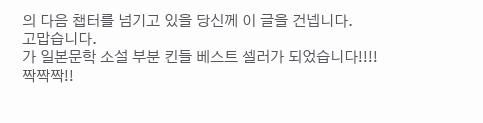의 다음 챕터를 넘기고 있을 당신께 이 글을 건넵니다.
고맙습니다.
가 일본문학 소설 부분 킨들 베스트 셀러가 되었습니다!!!!
짝짝짝!!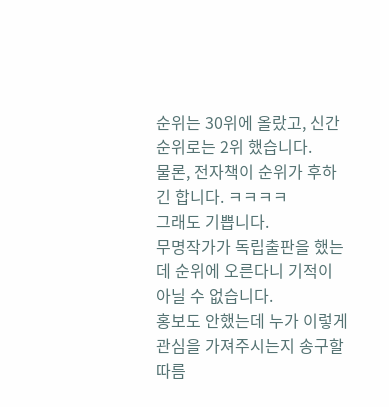순위는 30위에 올랐고, 신간 순위로는 2위 했습니다.
물론, 전자책이 순위가 후하긴 합니다. ㅋㅋㅋㅋ
그래도 기쁩니다.
무명작가가 독립출판을 했는데 순위에 오른다니 기적이 아닐 수 없습니다.
홍보도 안했는데 누가 이렇게 관심을 가져주시는지 송구할 따름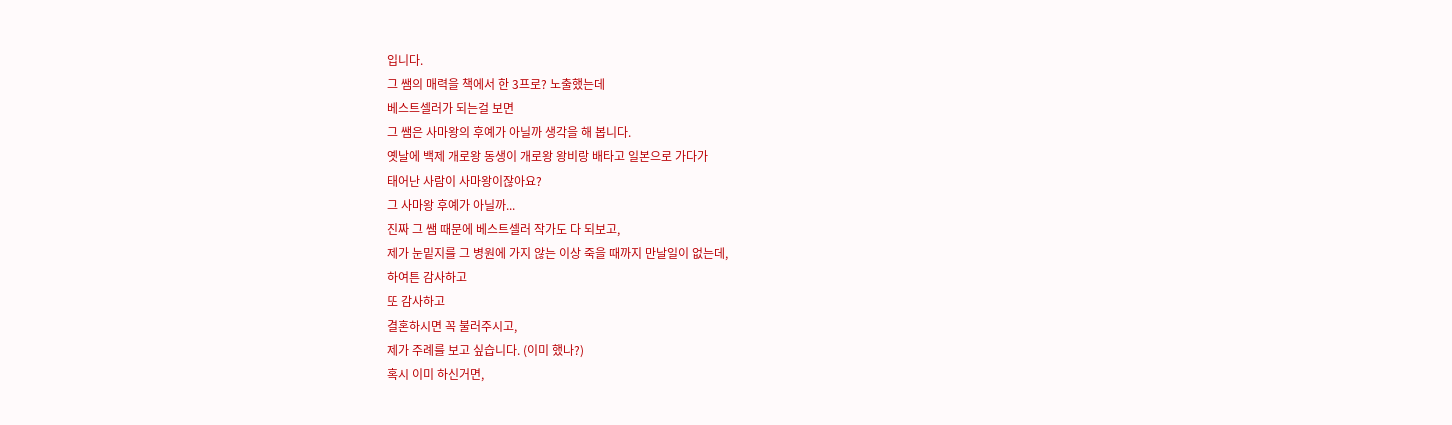입니다.
그 쌤의 매력을 책에서 한 3프로? 노출했는데
베스트셀러가 되는걸 보면
그 쌤은 사마왕의 후예가 아닐까 생각을 해 봅니다.
옛날에 백제 개로왕 동생이 개로왕 왕비랑 배타고 일본으로 가다가
태어난 사람이 사마왕이잖아요?
그 사마왕 후예가 아닐까...
진짜 그 쌤 때문에 베스트셀러 작가도 다 되보고,
제가 눈밑지를 그 병원에 가지 않는 이상 죽을 때까지 만날일이 없는데,
하여튼 감사하고
또 감사하고
결혼하시면 꼭 불러주시고,
제가 주례를 보고 싶습니다. (이미 했나?)
혹시 이미 하신거면,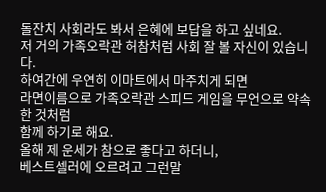돌잔치 사회라도 봐서 은혜에 보답을 하고 싶네요.
저 거의 가족오락관 허참처럼 사회 잘 볼 자신이 있습니다.
하여간에 우연히 이마트에서 마주치게 되면
라면이름으로 가족오락관 스피드 게임을 무언으로 약속한 것처럼
함께 하기로 해요.
올해 제 운세가 참으로 좋다고 하더니,
베스트셀러에 오르려고 그런말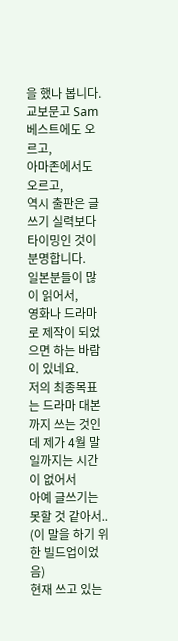을 했나 봅니다.
교보문고 Sam 베스트에도 오르고,
아마존에서도 오르고,
역시 출판은 글쓰기 실력보다 타이밍인 것이 분명합니다.
일본분들이 많이 읽어서,
영화나 드라마로 제작이 되었으면 하는 바람이 있네요.
저의 최종목표는 드라마 대본까지 쓰는 것인데 제가 4월 말일까지는 시간이 없어서
아예 글쓰기는 못할 것 같아서.. (이 말을 하기 위한 빌드업이었음)
현재 쓰고 있는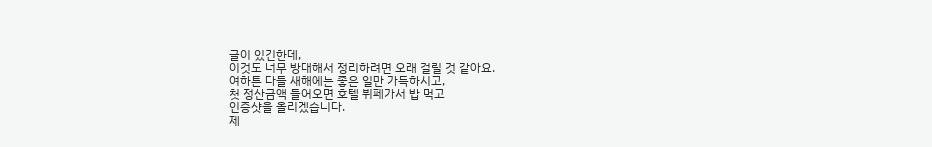글이 있긴한데,
이것도 너무 방대해서 정리하려면 오래 걸릴 것 같아요.
여하튼 다들 새해에는 좋은 일만 가득하시고,
첫 정산금액 들어오면 호텔 뷔페가서 밥 먹고
인증샷을 올리겠습니다.
제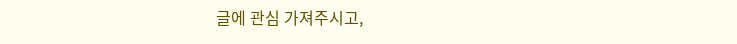글에 관심 가져주시고,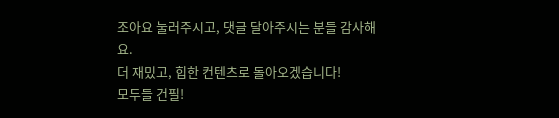조아요 눌러주시고, 댓글 달아주시는 분들 감사해요.
더 재밌고, 힙한 컨텐츠로 돌아오겠습니다!
모두들 건필!